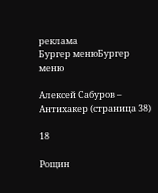реклама
Бургер менюБургер меню

Алексей Сабуров – Антихакер (страница 38)

18

Рощин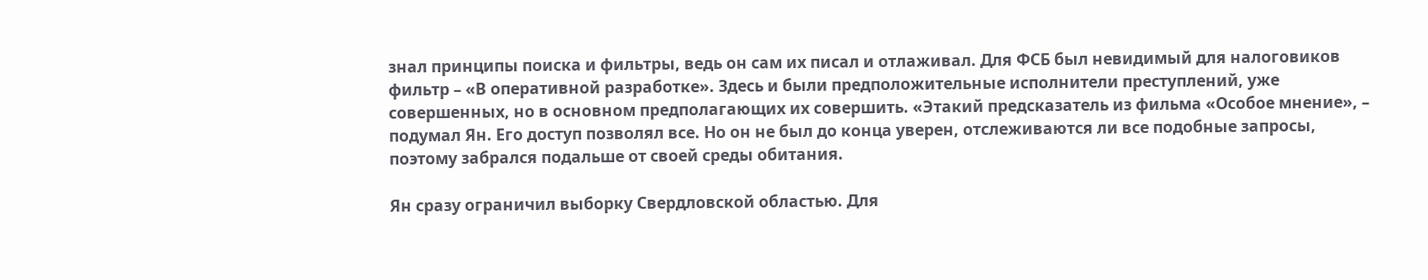знал принципы поиска и фильтры, ведь он сам их писал и отлаживал. Для ФСБ был невидимый для налоговиков фильтр – «В оперативной разработке». Здесь и были предположительные исполнители преступлений, уже совершенных, но в основном предполагающих их совершить. «Этакий предсказатель из фильма «Особое мнение», – подумал Ян. Его доступ позволял все. Но он не был до конца уверен, отслеживаются ли все подобные запросы, поэтому забрался подальше от своей среды обитания.

Ян сразу ограничил выборку Свердловской областью. Для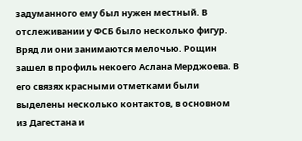задуманного ему был нужен местный. В отслеживании у ФСБ было несколько фигур. Вряд ли они занимаются мелочью. Рощин зашел в профиль некоего Аслана Мерджоева. В его связях красными отметками были выделены несколько контактов, в основном из Дагестана и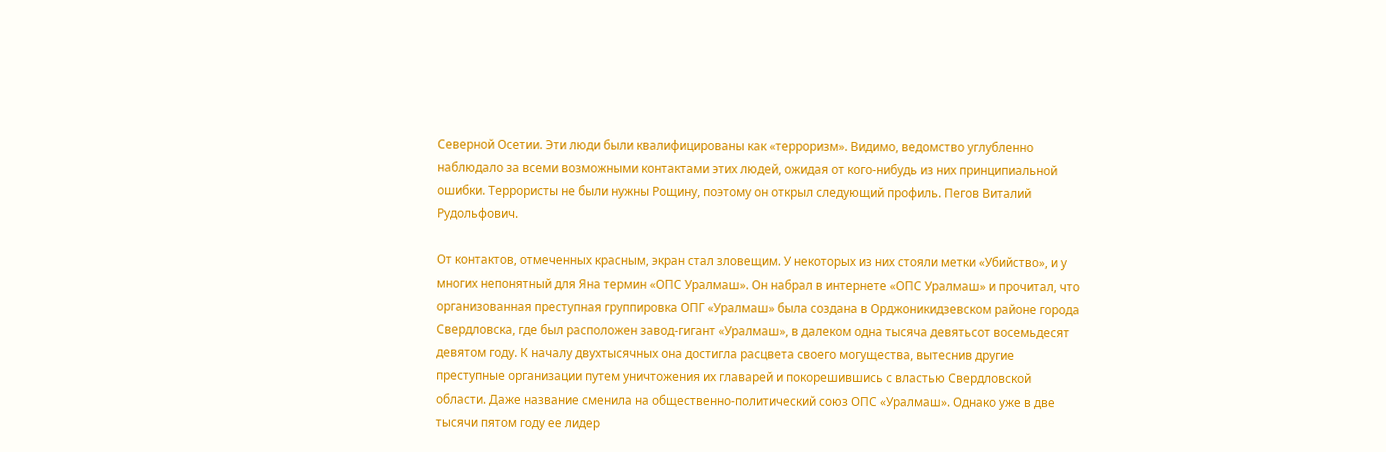Северной Осетии. Эти люди были квалифицированы как «терроризм». Видимо, ведомство углубленно наблюдало за всеми возможными контактами этих людей, ожидая от кого-нибудь из них принципиальной ошибки. Террористы не были нужны Рощину, поэтому он открыл следующий профиль. Пегов Виталий Рудольфович.

От контактов, отмеченных красным, экран стал зловещим. У некоторых из них стояли метки «Убийство», и у многих непонятный для Яна термин «ОПС Уралмаш». Он набрал в интернете «ОПС Уралмаш» и прочитал, что организованная преступная группировка ОПГ «Уралмаш» была создана в Орджоникидзевском районе города Свердловска, где был расположен завод-гигант «Уралмаш», в далеком одна тысяча девятьсот восемьдесят девятом году. К началу двухтысячных она достигла расцвета своего могущества, вытеснив другие преступные организации путем уничтожения их главарей и покорешившись с властью Свердловской области. Даже название сменила на общественно-политический союз ОПС «Уралмаш». Однако уже в две тысячи пятом году ее лидер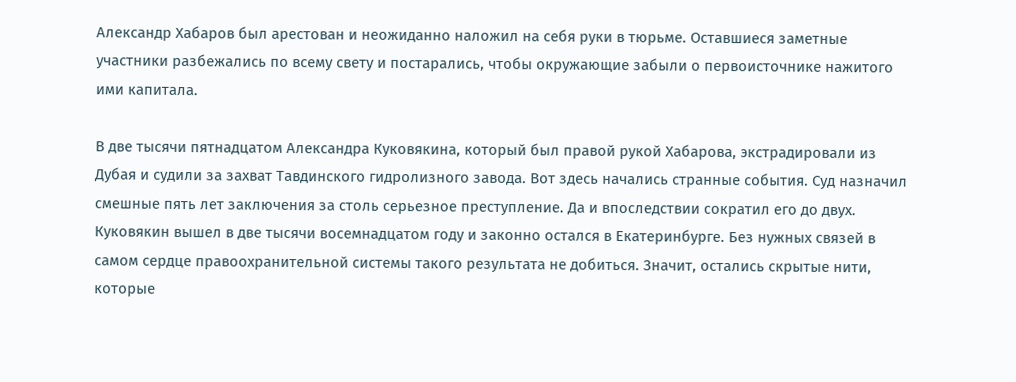Александр Хабаров был арестован и неожиданно наложил на себя руки в тюрьме. Оставшиеся заметные участники разбежались по всему свету и постарались, чтобы окружающие забыли о первоисточнике нажитого ими капитала.

В две тысячи пятнадцатом Александра Куковякина, который был правой рукой Хабарова, экстрадировали из Дубая и судили за захват Тавдинского гидролизного завода. Вот здесь начались странные события. Суд назначил смешные пять лет заключения за столь серьезное преступление. Да и впоследствии сократил его до двух. Куковякин вышел в две тысячи восемнадцатом году и законно остался в Екатеринбурге. Без нужных связей в самом сердце правоохранительной системы такого результата не добиться. Значит, остались скрытые нити, которые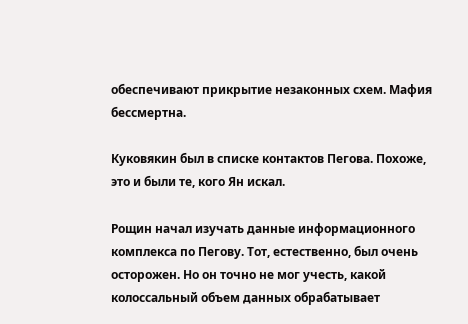обеспечивают прикрытие незаконных схем. Мафия бессмертна.

Куковякин был в списке контактов Пегова. Похоже, это и были те, кого Ян искал.

Рощин начал изучать данные информационного комплекса по Пегову. Тот, естественно, был очень осторожен. Но он точно не мог учесть, какой колоссальный объем данных обрабатывает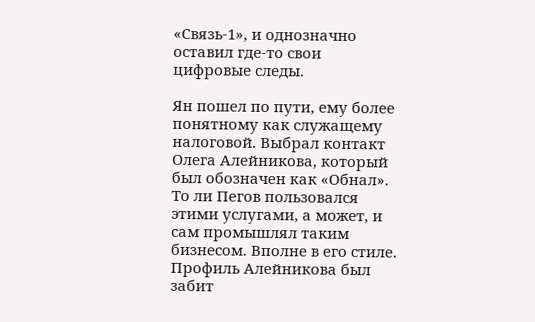«Связь-1», и однозначно оставил где-то свои цифровые следы.

Ян пошел по пути, ему более понятному как служащему налоговой. Выбрал контакт Олега Алейникова, который был обозначен как «Обнал». То ли Пегов пользовался этими услугами, а может, и сам промышлял таким бизнесом. Вполне в его стиле. Профиль Алейникова был забит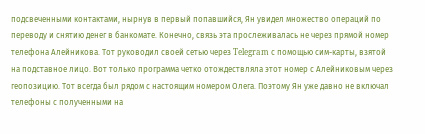подсвеченными контактами, нырнув в первый попавшийся, Ян увидел множество операций по переводу и снятию денег в банкомате. Конечно, связь эта прослеживалась не через прямой номер телефона Алейникова. Тот руководил своей сетью через Telegram с помощью сим-карты, взятой на подставное лицо. Вот только программа четко отождествляла этот номер с Алейниковым через геопозицию. Тот всегда был рядом с настоящим номером Олега. Поэтому Ян уже давно не включал телефоны с полученными на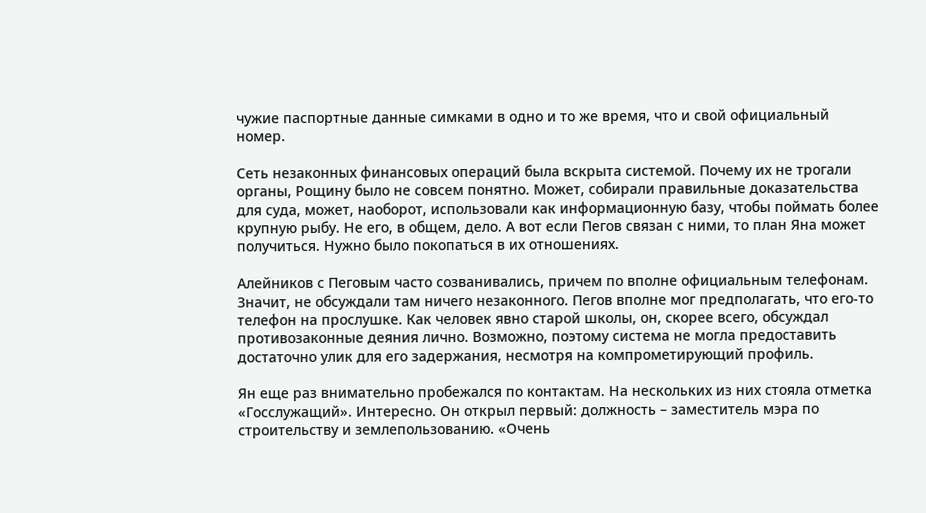чужие паспортные данные симками в одно и то же время, что и свой официальный номер.

Сеть незаконных финансовых операций была вскрыта системой. Почему их не трогали органы, Рощину было не совсем понятно. Может, собирали правильные доказательства для суда, может, наоборот, использовали как информационную базу, чтобы поймать более крупную рыбу. Не его, в общем, дело. А вот если Пегов связан с ними, то план Яна может получиться. Нужно было покопаться в их отношениях.

Алейников с Пеговым часто созванивались, причем по вполне официальным телефонам. Значит, не обсуждали там ничего незаконного. Пегов вполне мог предполагать, что его-то телефон на прослушке. Как человек явно старой школы, он, скорее всего, обсуждал противозаконные деяния лично. Возможно, поэтому система не могла предоставить достаточно улик для его задержания, несмотря на компрометирующий профиль.

Ян еще раз внимательно пробежался по контактам. На нескольких из них стояла отметка «Госслужащий». Интересно. Он открыл первый: должность – заместитель мэра по строительству и землепользованию. «Очень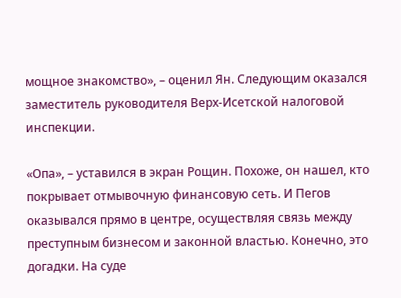мощное знакомство», – оценил Ян. Следующим оказался заместитель руководителя Верх-Исетской налоговой инспекции.

«Опа», – уставился в экран Рощин. Похоже, он нашел, кто покрывает отмывочную финансовую сеть. И Пегов оказывался прямо в центре, осуществляя связь между преступным бизнесом и законной властью. Конечно, это догадки. На суде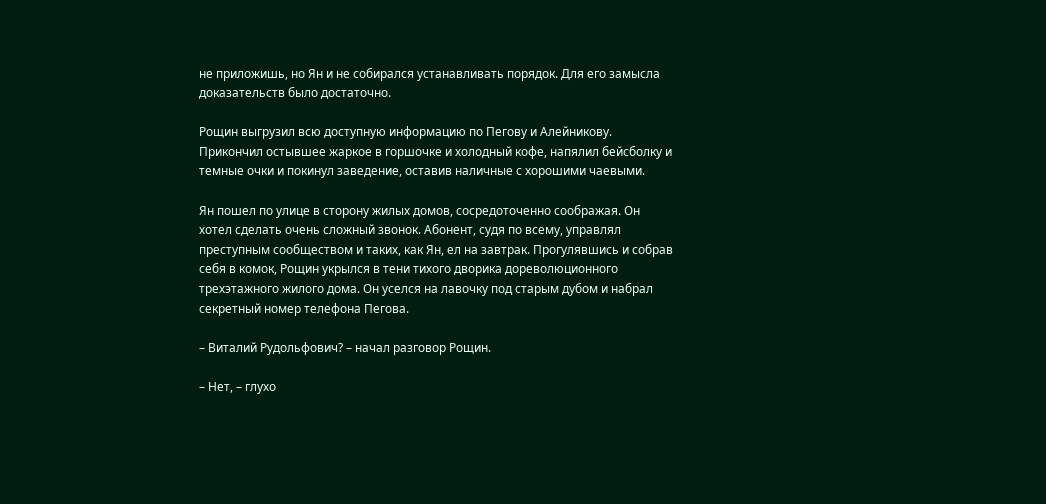не приложишь, но Ян и не собирался устанавливать порядок. Для его замысла доказательств было достаточно.

Рощин выгрузил всю доступную информацию по Пегову и Алейникову. Прикончил остывшее жаркое в горшочке и холодный кофе, напялил бейсболку и темные очки и покинул заведение, оставив наличные с хорошими чаевыми.

Ян пошел по улице в сторону жилых домов, сосредоточенно соображая. Он хотел сделать очень сложный звонок. Абонент, судя по всему, управлял преступным сообществом и таких, как Ян, ел на завтрак. Прогулявшись и собрав себя в комок, Рощин укрылся в тени тихого дворика дореволюционного трехэтажного жилого дома. Он уселся на лавочку под старым дубом и набрал секретный номер телефона Пегова.

– Виталий Рудольфович? – начал разговор Рощин.

– Нет, – глухо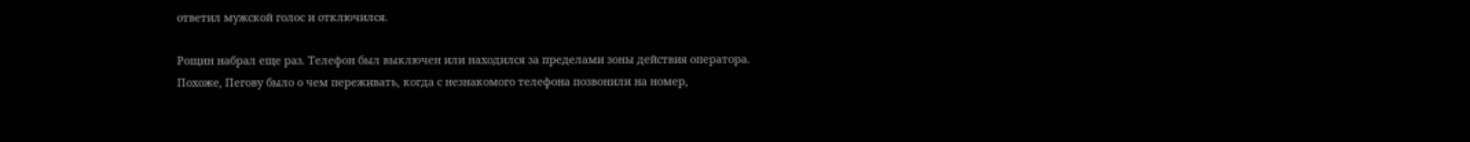ответил мужской голос и отключился.

Рощин набрал еще раз. Телефон был выключен или находился за пределами зоны действия оператора. Похоже, Пегову было о чем переживать, когда с незнакомого телефона позвонили на номер,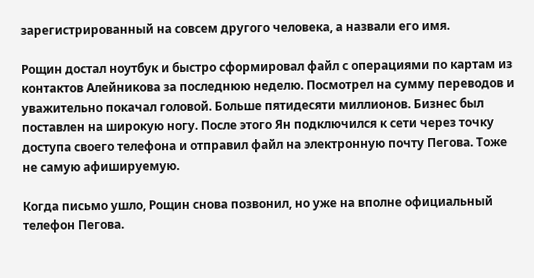зарегистрированный на совсем другого человека, а назвали его имя.

Рощин достал ноутбук и быстро сформировал файл с операциями по картам из контактов Алейникова за последнюю неделю. Посмотрел на сумму переводов и уважительно покачал головой. Больше пятидесяти миллионов. Бизнес был поставлен на широкую ногу. После этого Ян подключился к сети через точку доступа своего телефона и отправил файл на электронную почту Пегова. Тоже не самую афишируемую.

Когда письмо ушло, Рощин снова позвонил, но уже на вполне официальный телефон Пегова.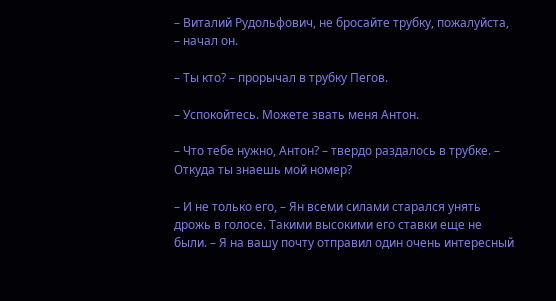– Виталий Рудольфович, не бросайте трубку, пожалуйста, – начал он.

– Ты кто? – прорычал в трубку Пегов.

– Успокойтесь. Можете звать меня Антон.

– Что тебе нужно, Антон? – твердо раздалось в трубке. – Откуда ты знаешь мой номер?

– И не только его, – Ян всеми силами старался унять дрожь в голосе. Такими высокими его ставки еще не были. – Я на вашу почту отправил один очень интересный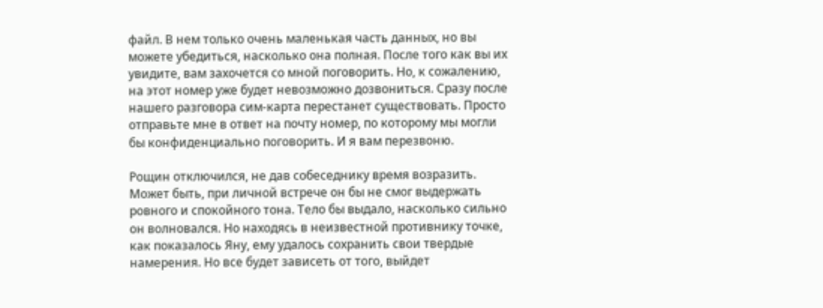файл. В нем только очень маленькая часть данных, но вы можете убедиться, насколько она полная. После того как вы их увидите, вам захочется со мной поговорить. Но, к сожалению, на этот номер уже будет невозможно дозвониться. Сразу после нашего разговора сим-карта перестанет существовать. Просто отправьте мне в ответ на почту номер, по которому мы могли бы конфиденциально поговорить. И я вам перезвоню.

Рощин отключился, не дав собеседнику время возразить. Может быть, при личной встрече он бы не смог выдержать ровного и спокойного тона. Тело бы выдало, насколько сильно он волновался. Но находясь в неизвестной противнику точке, как показалось Яну, ему удалось сохранить свои твердые намерения. Но все будет зависеть от того, выйдет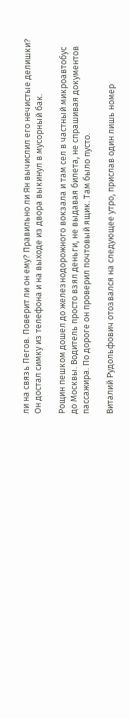ли на связь Пегов. Поверит ли он ему? Правильно ли Ян вычислил его нечистые делишки? Он достал симку из телефона и на выходе из двора выкинул в мусорный бак.

Рощин пешком дошел до железнодорожного вокзала и там сел в частный микроавтобус до Москвы. Водитель просто взял деньги, не выдавая билета, не спрашивая документов пассажира. По дороге он проверил почтовый ящик. Там было пусто.

Виталий Рудольфович отозвался на следующее утро, прислав один лишь номер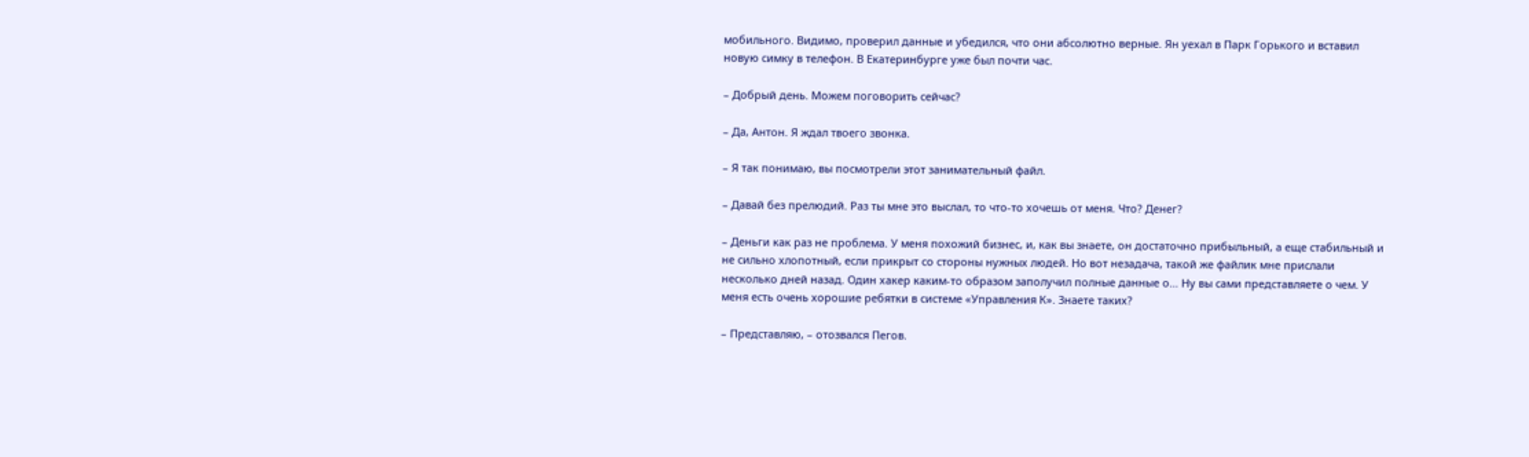мобильного. Видимо, проверил данные и убедился, что они абсолютно верные. Ян уехал в Парк Горького и вставил новую симку в телефон. В Екатеринбурге уже был почти час.

– Добрый день. Можем поговорить сейчас?

– Да, Антон. Я ждал твоего звонка.

– Я так понимаю, вы посмотрели этот занимательный файл.

– Давай без прелюдий. Раз ты мне это выслал, то что-то хочешь от меня. Что? Денег?

– Деньги как раз не проблема. У меня похожий бизнес, и, как вы знаете, он достаточно прибыльный, а еще стабильный и не сильно хлопотный, если прикрыт со стороны нужных людей. Но вот незадача, такой же файлик мне прислали несколько дней назад. Один хакер каким-то образом заполучил полные данные о… Ну вы сами представляете о чем. У меня есть очень хорошие ребятки в системе «Управления К». Знаете таких?

– Представляю, – отозвался Пегов.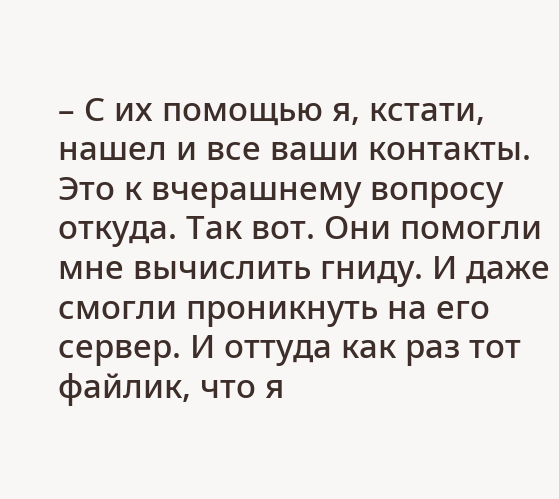– С их помощью я, кстати, нашел и все ваши контакты. Это к вчерашнему вопросу откуда. Так вот. Они помогли мне вычислить гниду. И даже смогли проникнуть на его сервер. И оттуда как раз тот файлик, что я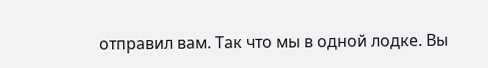отправил вам. Так что мы в одной лодке. Вы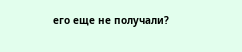его еще не получали?